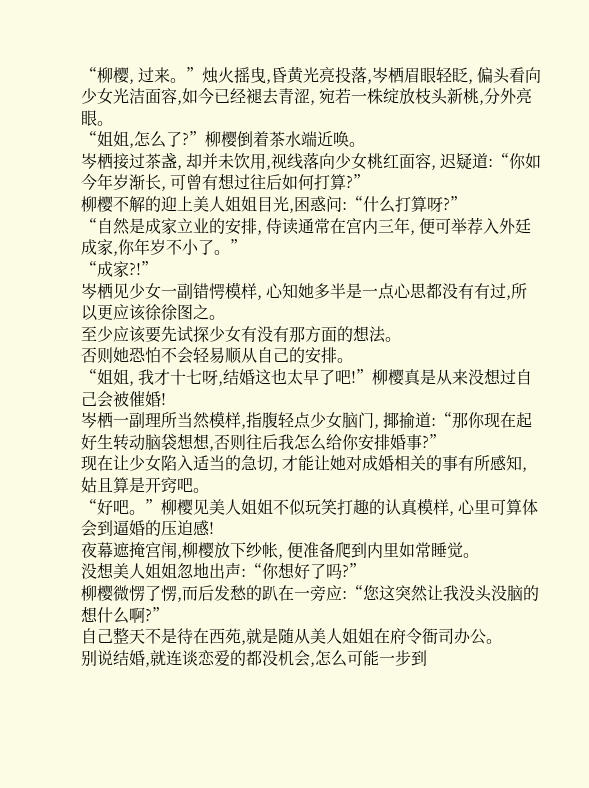“柳樱, 过来。”烛火摇曳,昏黄光亮投落,岑栖眉眼轻眨, 偏头看向少女光洁面容,如今已经褪去青涩, 宛若一株绽放枝头新桃,分外亮眼。
“姐姐,怎么了?”柳樱倒着茶水端近唤。
岑栖接过茶盏, 却并未饮用,视线落向少女桃红面容, 迟疑道:“你如今年岁渐长, 可曾有想过往后如何打算?”
柳樱不解的迎上美人姐姐目光,困惑问:“什么打算呀?”
“自然是成家立业的安排, 侍读通常在宫内三年, 便可举荐入外廷成家,你年岁不小了。”
“成家?!”
岑栖见少女一副错愕模样, 心知她多半是一点心思都没有有过,所以更应该徐徐图之。
至少应该要先试探少女有没有那方面的想法。
否则她恐怕不会轻易顺从自己的安排。
“姐姐, 我才十七呀,结婚这也太早了吧!”柳樱真是从来没想过自己会被催婚!
岑栖一副理所当然模样,指腹轻点少女脑门, 揶揄道:“那你现在起好生转动脑袋想想,否则往后我怎么给你安排婚事?”
现在让少女陷入适当的急切, 才能让她对成婚相关的事有所感知, 姑且算是开窍吧。
“好吧。”柳樱见美人姐姐不似玩笑打趣的认真模样, 心里可算体会到逼婚的压迫感!
夜幕遮掩宫闱,柳樱放下纱帐, 便准备爬到内里如常睡觉。
没想美人姐姐忽地出声:“你想好了吗?”
柳樱微愣了愣,而后发愁的趴在一旁应:“您这突然让我没头没脑的想什么啊?”
自己整天不是待在西苑,就是随从美人姐姐在府令衙司办公。
别说结婚,就连谈恋爱的都没机会,怎么可能一步到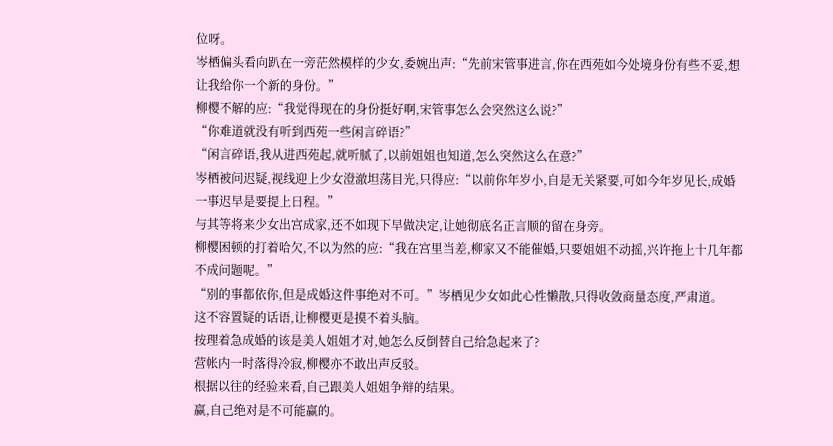位呀。
岑栖偏头看向趴在一旁茫然模样的少女,委婉出声:“先前宋管事进言,你在西苑如今处境身份有些不妥,想让我给你一个新的身份。”
柳樱不解的应:“我觉得现在的身份挺好啊,宋管事怎么会突然这么说?”
“你难道就没有听到西苑一些闲言碎语?”
“闲言碎语,我从进西苑起,就听腻了,以前姐姐也知道,怎么突然这么在意?”
岑栖被问迟疑,视线迎上少女澄澈坦荡目光,只得应:“以前你年岁小,自是无关紧要,可如今年岁见长,成婚一事迟早是要提上日程。”
与其等将来少女出宫成家,还不如现下早做决定,让她彻底名正言顺的留在身旁。
柳樱困顿的打着哈欠,不以为然的应:“我在宫里当差,柳家又不能催婚,只要姐姐不动摇,兴许拖上十几年都不成问题呢。”
“别的事都依你,但是成婚这件事绝对不可。”岑栖见少女如此心性懒散,只得收敛商量态度,严肃道。
这不容置疑的话语,让柳樱更是摸不着头脑。
按理着急成婚的该是美人姐姐才对,她怎么反倒替自己给急起来了?
营帐内一时落得冷寂,柳樱亦不敢出声反驳。
根据以往的经验来看,自己跟美人姐姐争辩的结果。
赢,自己绝对是不可能赢的。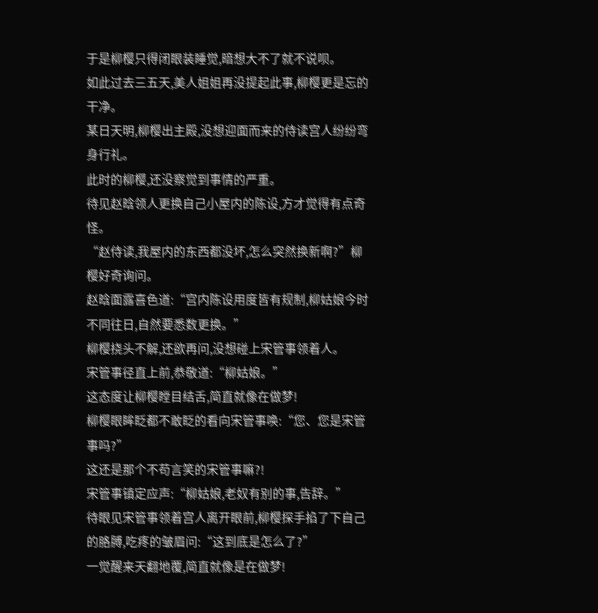于是柳樱只得闭眼装睡觉,暗想大不了就不说呗。
如此过去三五天,美人姐姐再没提起此事,柳樱更是忘的干净。
某日天明,柳樱出主殿,没想迎面而来的侍读宫人纷纷弯身行礼。
此时的柳樱,还没察觉到事情的严重。
待见赵晗领人更换自己小屋内的陈设,方才觉得有点奇怪。
“赵侍读,我屋内的东西都没坏,怎么突然换新啊?”柳樱好奇询问。
赵晗面露喜色道:“宫内陈设用度皆有规制,柳姑娘今时不同往日,自然要悉数更换。”
柳樱挠头不解,还欲再问,没想碰上宋管事领着人。
宋管事径直上前,恭敬道:“柳姑娘。”
这态度让柳樱瞠目结舌,简直就像在做梦!
柳樱眼眸眨都不敢眨的看向宋管事唤:“您、您是宋管事吗?”
这还是那个不苟言笑的宋管事嘛?!
宋管事镇定应声:“柳姑娘,老奴有别的事,告辞。”
待眼见宋管事领着宫人离开眼前,柳樱探手掐了下自己的胳膊,吃疼的皱眉问:“这到底是怎么了?”
一觉醒来天翻地覆,简直就像是在做梦!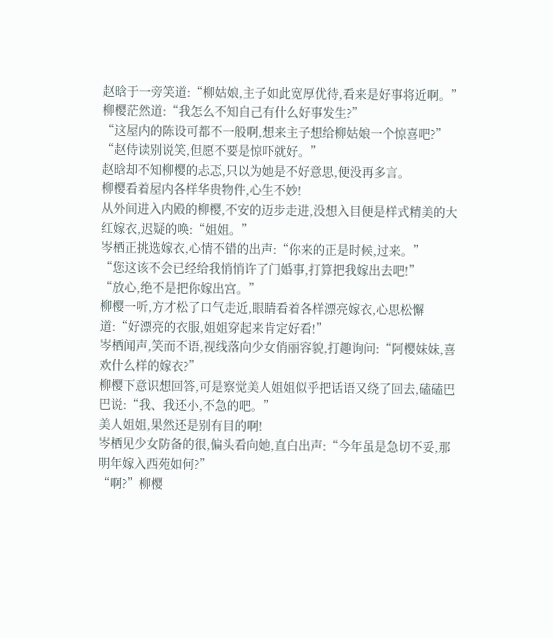赵晗于一旁笑道:“柳姑娘,主子如此宽厚优待,看来是好事将近啊。”
柳樱茫然道:“我怎么不知自己有什么好事发生?”
“这屋内的陈设可都不一般啊,想来主子想给柳姑娘一个惊喜吧?”
“赵侍读别说笑,但愿不要是惊吓就好。”
赵晗却不知柳樱的忐忑,只以为她是不好意思,便没再多言。
柳樱看着屋内各样华贵物件,心生不妙!
从外间进入内殿的柳樱,不安的迈步走进,没想入目便是样式精美的大红嫁衣,迟疑的唤:“姐姐。”
岑栖正挑选嫁衣,心情不错的出声:“你来的正是时候,过来。”
“您这该不会已经给我悄悄许了门婚事,打算把我嫁出去吧!”
“放心,绝不是把你嫁出宫。”
柳樱一听,方才松了口气走近,眼睛看着各样漂亮嫁衣,心思松懈道:“好漂亮的衣服,姐姐穿起来肯定好看!”
岑栖闻声,笑而不语,视线落向少女俏丽容貌,打趣询问:“阿樱妹妹,喜欢什么样的嫁衣?”
柳樱下意识想回答,可是察觉美人姐姐似乎把话语又绕了回去,磕磕巴巴说:“我、我还小,不急的吧。”
美人姐姐,果然还是别有目的啊!
岑栖见少女防备的很,偏头看向她,直白出声:“今年虽是急切不妥,那明年嫁入西苑如何?”
“啊?”柳樱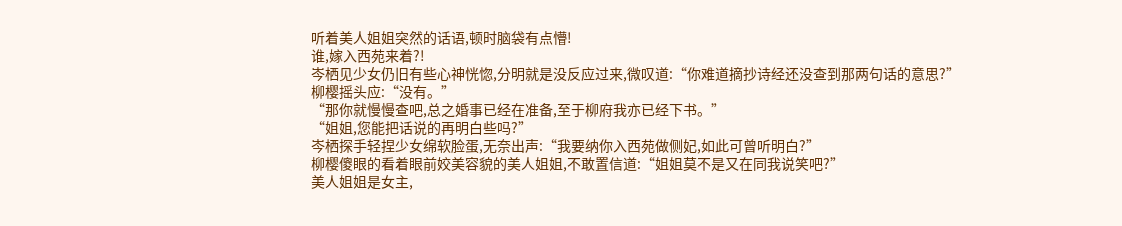听着美人姐姐突然的话语,顿时脑袋有点懵!
谁,嫁入西苑来着?!
岑栖见少女仍旧有些心神恍惚,分明就是没反应过来,微叹道:“你难道摘抄诗经还没查到那两句话的意思?”
柳樱摇头应:“没有。”
“那你就慢慢查吧,总之婚事已经在准备,至于柳府我亦已经下书。”
“姐姐,您能把话说的再明白些吗?”
岑栖探手轻捏少女绵软脸蛋,无奈出声:“我要纳你入西苑做侧妃,如此可曾听明白?”
柳樱傻眼的看着眼前姣美容貌的美人姐姐,不敢置信道:“姐姐莫不是又在同我说笑吧?”
美人姐姐是女主,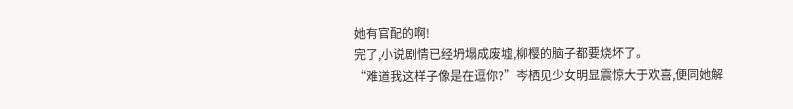她有官配的啊!
完了,小说剧情已经坍塌成废墟,柳樱的脑子都要烧坏了。
“难道我这样子像是在逗你?”岑栖见少女明显震惊大于欢喜,便同她解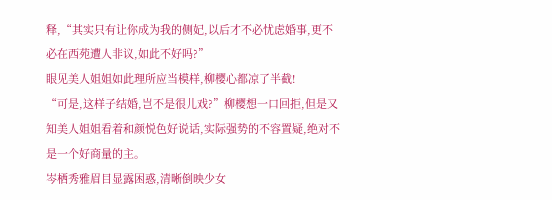释,“其实只有让你成为我的侧妃,以后才不必忧虑婚事,更不必在西苑遭人非议,如此不好吗?”
眼见美人姐姐如此理所应当模样,柳樱心都凉了半截!
“可是,这样子结婚,岂不是很儿戏?”柳樱想一口回拒,但是又知美人姐姐看着和颜悦色好说话,实际强势的不容置疑,绝对不是一个好商量的主。
岑栖秀雅眉目显露困惑,清晰倒映少女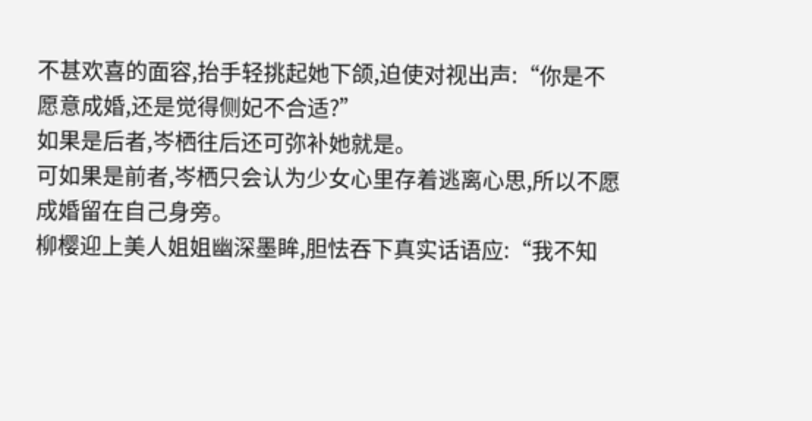不甚欢喜的面容,抬手轻挑起她下颌,迫使对视出声:“你是不愿意成婚,还是觉得侧妃不合适?”
如果是后者,岑栖往后还可弥补她就是。
可如果是前者,岑栖只会认为少女心里存着逃离心思,所以不愿成婚留在自己身旁。
柳樱迎上美人姐姐幽深墨眸,胆怯吞下真实话语应:“我不知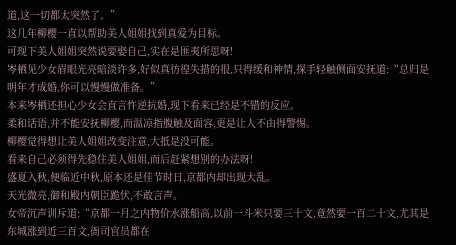道,这一切都太突然了。”
这几年柳樱一直以帮助美人姐姐找到真爱为目标。
可现下美人姐姐突然说要娶自己,实在是匪夷所思呀!
岑栖见少女眉眼光亮暗淡许多,好似真彷徨失措的很,只得缓和神情,探手轻触侧面安抚道:“总归是明年才成婚,你可以慢慢做准备。”
本来岑栖还担心少女会直言忤逆抗婚,现下看来已经是不错的反应。
柔和话语,并不能安抚柳樱,而温凉指腹触及面容,更是让人不由得警惕。
柳樱觉得想让美人姐姐改变注意,大抵是没可能。
看来自己必须得先稳住美人姐姐,而后赶紧想别的办法呀!
盛夏入秋,便临近中秋,原本还是佳节时日,京都内却出现大乱。
天光微亮,御和殿内朝臣跪伏,不敢言声。
女帝沉声训斥道:“京都一月之内物价水涨船高,以前一斗米只要三十文,竟然要一百二十文,尤其是东城涨到近三百文,衙司官员都在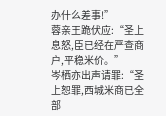办什么差事!”
蓉亲王跪伏应:“圣上息怒,臣已经在严查商户,平稳米价。”
岑栖亦出声请罪:“圣上恕罪,西城米商已全部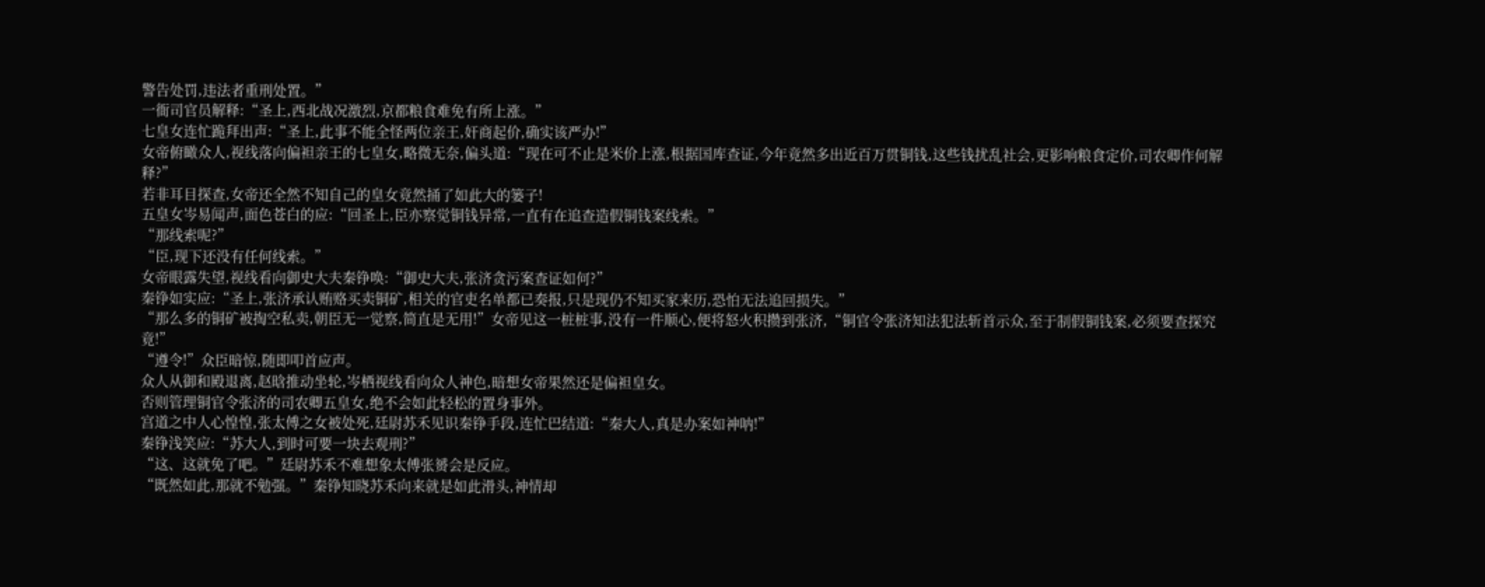警告处罚,违法者重刑处置。”
一衙司官员解释:“圣上,西北战况激烈,京都粮食难免有所上涨。”
七皇女连忙跪拜出声:“圣上,此事不能全怪两位亲王,奸商起价,确实该严办!”
女帝俯瞰众人,视线落向偏袒亲王的七皇女,略微无奈,偏头道:“现在可不止是米价上涨,根据国库查证,今年竟然多出近百万贯铜钱,这些钱扰乱社会,更影响粮食定价,司农卿作何解释?”
若非耳目探查,女帝还全然不知自己的皇女竟然捅了如此大的篓子!
五皇女岑易闻声,面色苍白的应:“回圣上,臣亦察觉铜钱异常,一直有在追查造假铜钱案线索。”
“那线索呢?”
“臣,现下还没有任何线索。”
女帝眼露失望,视线看向御史大夫秦铮唤:“御史大夫,张济贪污案查证如何?”
秦铮如实应:“圣上,张济承认贿赂买卖铜矿,相关的官吏名单都已奏报,只是现仍不知买家来历,恐怕无法追回损失。”
“那么多的铜矿被掏空私卖,朝臣无一觉察,简直是无用!”女帝见这一桩桩事,没有一件顺心,便将怒火积攒到张济,“铜官令张济知法犯法斩首示众,至于制假铜钱案,必须要查探究竟!”
“遵令!”众臣暗惊,随即叩首应声。
众人从御和殿退离,赵晗推动坐轮,岑栖视线看向众人神色,暗想女帝果然还是偏袒皇女。
否则管理铜官令张济的司农卿五皇女,绝不会如此轻松的置身事外。
宫道之中人心惶惶,张太傅之女被处死,廷尉苏禾见识秦铮手段,连忙巴结道:“秦大人,真是办案如神呐!”
秦铮浅笑应:“苏大人,到时可要一块去观刑?”
“这、这就免了吧。”廷尉苏禾不难想象太傅张赟会是反应。
“既然如此,那就不勉强。”秦铮知晓苏禾向来就是如此滑头,神情却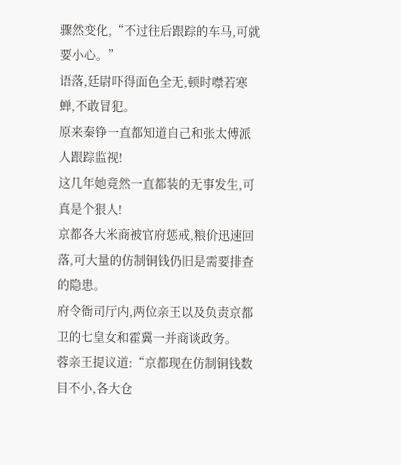骤然变化,“不过往后跟踪的车马,可就要小心。”
语落,廷尉吓得面色全无,顿时噤若寒蝉,不敢冒犯。
原来秦铮一直都知道自己和张太傅派人跟踪监视!
这几年她竟然一直都装的无事发生,可真是个狠人!
京都各大米商被官府惩戒,粮价迅速回落,可大量的仿制铜钱仍旧是需要排查的隐患。
府令衙司厅内,两位亲王以及负责京都卫的七皇女和霍冀一并商谈政务。
蓉亲王提议道:“京都现在仿制铜钱数目不小,各大仓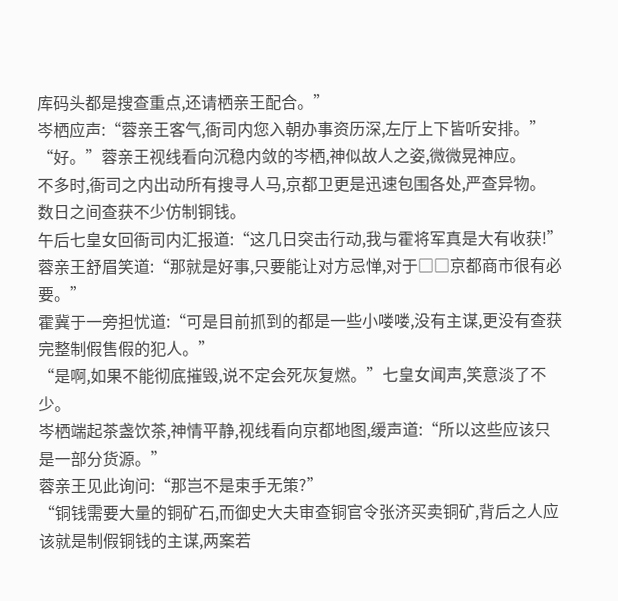库码头都是搜查重点,还请栖亲王配合。”
岑栖应声:“蓉亲王客气,衙司内您入朝办事资历深,左厅上下皆听安排。”
“好。”蓉亲王视线看向沉稳内敛的岑栖,神似故人之姿,微微晃神应。
不多时,衙司之内出动所有搜寻人马,京都卫更是迅速包围各处,严查异物。
数日之间查获不少仿制铜钱。
午后七皇女回衙司内汇报道:“这几日突击行动,我与霍将军真是大有收获!”
蓉亲王舒眉笑道:“那就是好事,只要能让对方忌惮,对于□□京都商市很有必要。”
霍冀于一旁担忧道:“可是目前抓到的都是一些小喽喽,没有主谋,更没有查获完整制假售假的犯人。”
“是啊,如果不能彻底摧毁,说不定会死灰复燃。”七皇女闻声,笑意淡了不少。
岑栖端起茶盏饮茶,神情平静,视线看向京都地图,缓声道:“所以这些应该只是一部分货源。”
蓉亲王见此询问:“那岂不是束手无策?”
“铜钱需要大量的铜矿石,而御史大夫审查铜官令张济买卖铜矿,背后之人应该就是制假铜钱的主谋,两案若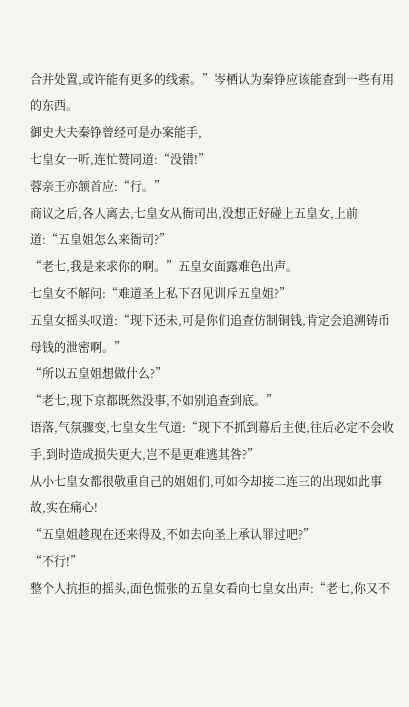合并处置,或许能有更多的线索。”岑栖认为秦铮应该能查到一些有用的东西。
御史大夫秦铮曾经可是办案能手,
七皇女一听,连忙赞同道:“没错!”
蓉亲王亦颔首应:“行。”
商议之后,各人离去,七皇女从衙司出,没想正好碰上五皇女,上前道:“五皇姐怎么来衙司?”
“老七,我是来求你的啊。”五皇女面露难色出声。
七皇女不解问:“难道圣上私下召见训斥五皇姐?”
五皇女摇头叹道:“现下还未,可是你们追查仿制铜钱,肯定会追溯铸币母钱的泄密啊。”
“所以五皇姐想做什么?”
“老七,现下京都既然没事,不如别追查到底。”
语落,气氛骤变,七皇女生气道:“现下不抓到幕后主使,往后必定不会收手,到时造成损失更大,岂不是更难逃其咎?”
从小七皇女都很敬重自己的姐姐们,可如今却接二连三的出现如此事故,实在痛心!
“五皇姐趁现在还来得及,不如去向圣上承认罪过吧?”
“不行!”
整个人抗拒的摇头,面色慌张的五皇女看向七皇女出声:“老七,你又不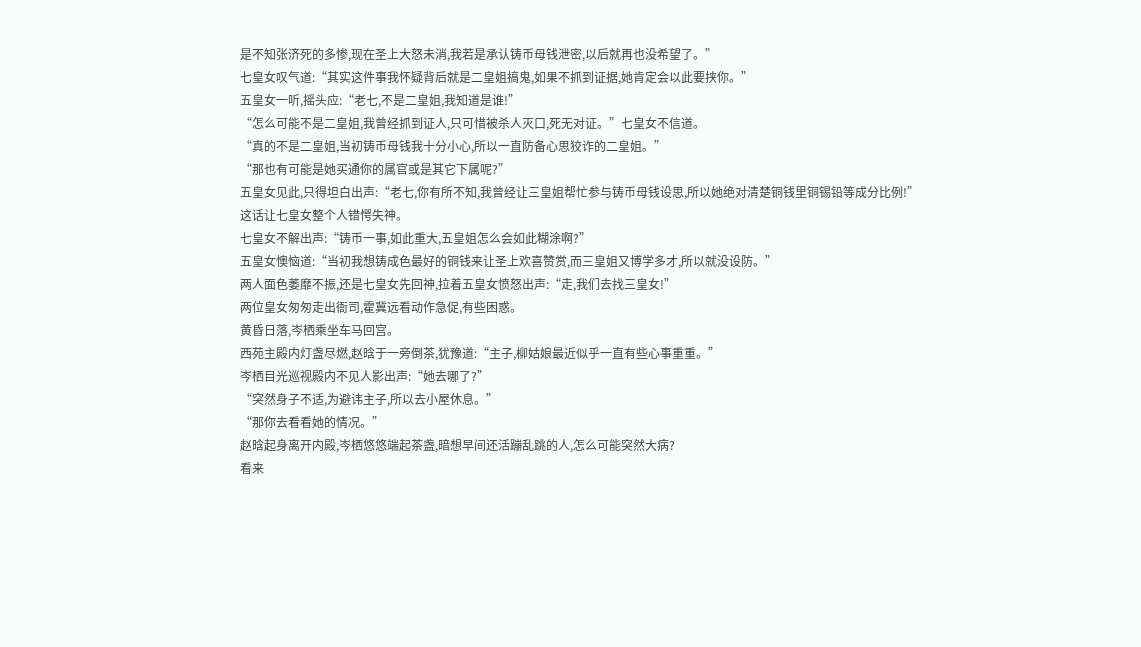是不知张济死的多惨,现在圣上大怒未消,我若是承认铸币母钱泄密,以后就再也没希望了。”
七皇女叹气道:“其实这件事我怀疑背后就是二皇姐搞鬼,如果不抓到证据,她肯定会以此要挟你。”
五皇女一听,摇头应:“老七,不是二皇姐,我知道是谁!”
“怎么可能不是二皇姐,我曾经抓到证人,只可惜被杀人灭口,死无对证。”七皇女不信道。
“真的不是二皇姐,当初铸币母钱我十分小心,所以一直防备心思狡诈的二皇姐。”
“那也有可能是她买通你的属官或是其它下属呢?”
五皇女见此,只得坦白出声:“老七,你有所不知,我曾经让三皇姐帮忙参与铸币母钱设思,所以她绝对清楚铜钱里铜锡铅等成分比例!”
这话让七皇女整个人错愕失神。
七皇女不解出声:“铸币一事,如此重大,五皇姐怎么会如此糊涂啊?”
五皇女懊恼道:“当初我想铸成色最好的铜钱来让圣上欢喜赞赏,而三皇姐又博学多才,所以就没设防。”
两人面色萎靡不振,还是七皇女先回神,拉着五皇女愤怒出声:“走,我们去找三皇女!”
两位皇女匆匆走出衙司,霍冀远看动作急促,有些困惑。
黄昏日落,岑栖乘坐车马回宫。
西苑主殿内灯盏尽燃,赵晗于一旁倒茶,犹豫道:“主子,柳姑娘最近似乎一直有些心事重重。”
岑栖目光巡视殿内不见人影出声:“她去哪了?”
“突然身子不适,为避讳主子,所以去小屋休息。”
“那你去看看她的情况。”
赵晗起身离开内殿,岑栖悠悠端起茶盏,暗想早间还活蹦乱跳的人,怎么可能突然大病?
看来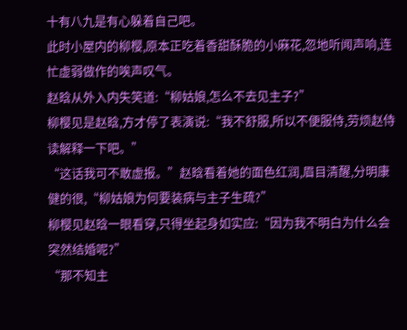十有八九是有心躲着自己吧。
此时小屋内的柳樱,原本正吃着香甜酥脆的小麻花,忽地听闻声响,连忙虚弱做作的唉声叹气。
赵晗从外入内失笑道:“柳姑娘,怎么不去见主子?”
柳樱见是赵晗,方才停了表演说:“我不舒服,所以不便服侍,劳烦赵侍读解释一下吧。”
“这话我可不敢虚报。”赵晗看着她的面色红润,眉目清醒,分明康健的很,“柳姑娘为何要装病与主子生疏?”
柳樱见赵晗一眼看穿,只得坐起身如实应:“因为我不明白为什么会突然结婚呢?”
“那不知主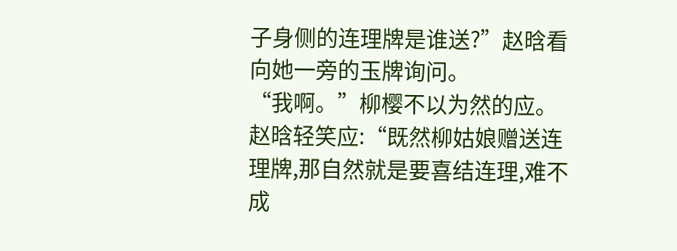子身侧的连理牌是谁送?”赵晗看向她一旁的玉牌询问。
“我啊。”柳樱不以为然的应。
赵晗轻笑应:“既然柳姑娘赠送连理牌,那自然就是要喜结连理,难不成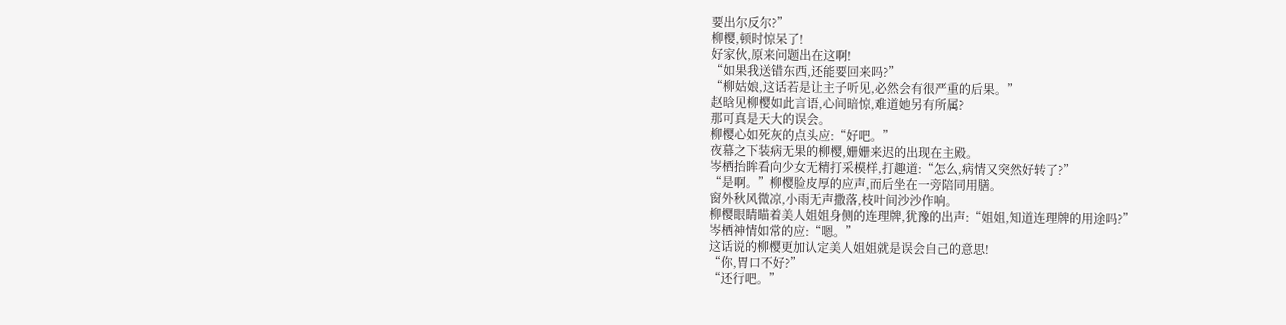要出尔反尔?”
柳樱,顿时惊呆了!
好家伙,原来问题出在这啊!
“如果我送错东西,还能要回来吗?”
“柳姑娘,这话若是让主子听见,必然会有很严重的后果。”
赵晗见柳樱如此言语,心间暗惊,难道她另有所属?
那可真是天大的误会。
柳樱心如死灰的点头应:“好吧。”
夜幕之下装病无果的柳樱,姗姗来迟的出现在主殿。
岑栖抬眸看向少女无精打采模样,打趣道:“怎么,病情又突然好转了?”
“是啊。”柳樱脸皮厚的应声,而后坐在一旁陪同用膳。
窗外秋风微凉,小雨无声撒落,枝叶间沙沙作响。
柳樱眼睛瞄着美人姐姐身侧的连理牌,犹豫的出声:“姐姐,知道连理牌的用途吗?”
岑栖神情如常的应:“嗯。”
这话说的柳樱更加认定美人姐姐就是误会自己的意思!
“你,胃口不好?”
“还行吧。”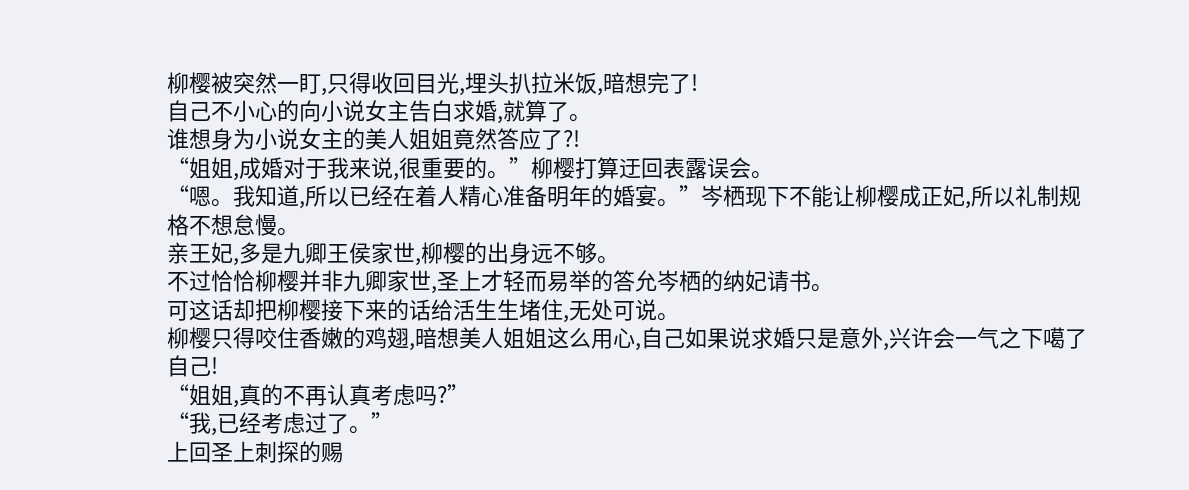柳樱被突然一盯,只得收回目光,埋头扒拉米饭,暗想完了!
自己不小心的向小说女主告白求婚,就算了。
谁想身为小说女主的美人姐姐竟然答应了?!
“姐姐,成婚对于我来说,很重要的。”柳樱打算迂回表露误会。
“嗯。我知道,所以已经在着人精心准备明年的婚宴。”岑栖现下不能让柳樱成正妃,所以礼制规格不想怠慢。
亲王妃,多是九卿王侯家世,柳樱的出身远不够。
不过恰恰柳樱并非九卿家世,圣上才轻而易举的答允岑栖的纳妃请书。
可这话却把柳樱接下来的话给活生生堵住,无处可说。
柳樱只得咬住香嫩的鸡翅,暗想美人姐姐这么用心,自己如果说求婚只是意外,兴许会一气之下噶了自己!
“姐姐,真的不再认真考虑吗?”
“我,已经考虑过了。”
上回圣上刺探的赐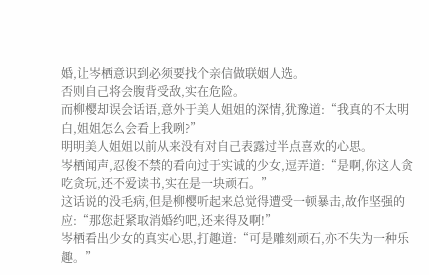婚,让岑栖意识到必须要找个亲信做联姻人选。
否则自己将会腹背受敌,实在危险。
而柳樱却误会话语,意外于美人姐姐的深情,犹豫道:“我真的不太明白,姐姐怎么会看上我咧?”
明明美人姐姐以前从来没有对自己表露过半点喜欢的心思。
岑栖闻声,忍俊不禁的看向过于实诚的少女,逗弄道:“是啊,你这人贪吃贪玩,还不爱读书,实在是一块顽石。”
这话说的没毛病,但是柳樱听起来总觉得遭受一顿暴击,故作坚强的应:“那您赶紧取消婚约吧,还来得及啊!”
岑栖看出少女的真实心思,打趣道:“可是雕刻顽石,亦不失为一种乐趣。”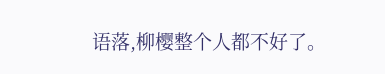语落,柳樱整个人都不好了。